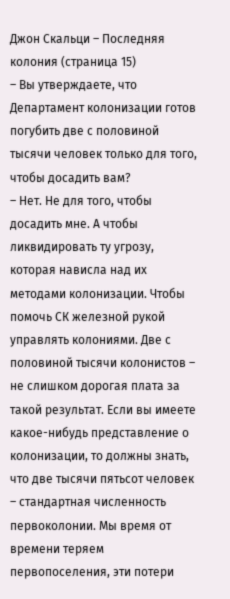Джон Скальци – Последняя колония (страница 15)
– Вы утверждаете, что Департамент колонизации готов погубить две с половиной тысячи человек только для того, чтобы досадить вам?
– Нет. Не для того, чтобы досадить мне. А чтобы ликвидировать ту угрозу, которая нависла над их методами колонизации. Чтобы помочь СК железной рукой управлять колониями. Две с половиной тысячи колонистов – не слишком дорогая плата за такой результат. Если вы имеете какое-нибудь представление о колонизации, то должны знать, что две тысячи пятьсот человек – стандартная численность первоколонии. Мы время от времени теряем первопоселения, эти потери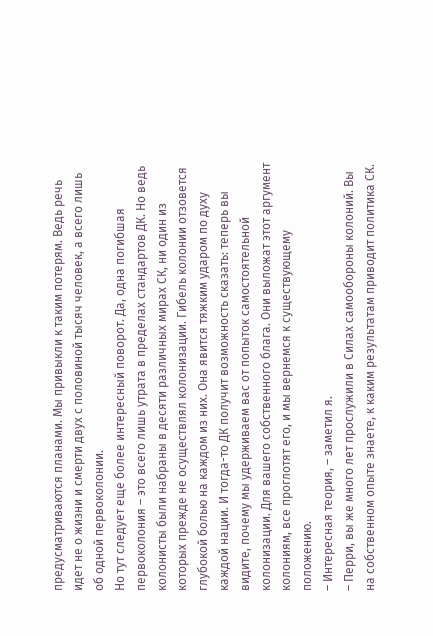предусматриваются планами. Мы привыкли к таким потерям. Ведь речь идет не о жизни и смерти двух с половиной тысяч человек, а всего лишь об одной первоколонии.
Но тут следует еще более интересный поворот. Да, одна погибшая первоколония – это всего лишь утрата в пределах стандартов ДК. Но ведь колонисты были набраны в десяти различных мирах СК, ни один из которых прежде не осуществлял колонизации. Гибель колонии отзовется глубокой болью на каждом из них. Она явится тяжким ударом по духу каждой нации. И тогда-то ДК получит возможность сказать: теперь вы видите, почему мы удерживаем вас от попыток самостоятельной колонизации. Для вашего собственного блага. Они выложат этот аргумент колониям, все проглотят его, и мы вернемся к существующему положению.
– Интересная теория, – заметил я.
– Перри, вы же много лет прослужили в Силах самообороны колоний. Вы на собственном опыте знаете, к каким результатам приводит политика СК.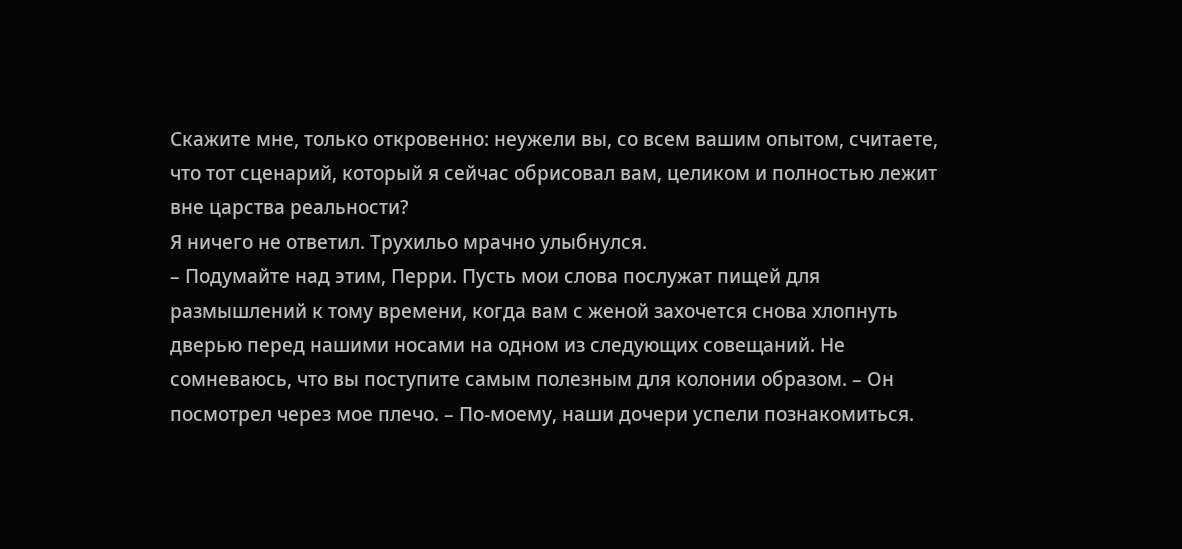Скажите мне, только откровенно: неужели вы, со всем вашим опытом, считаете, что тот сценарий, который я сейчас обрисовал вам, целиком и полностью лежит вне царства реальности?
Я ничего не ответил. Трухильо мрачно улыбнулся.
– Подумайте над этим, Перри. Пусть мои слова послужат пищей для размышлений к тому времени, когда вам с женой захочется снова хлопнуть дверью перед нашими носами на одном из следующих совещаний. Не сомневаюсь, что вы поступите самым полезным для колонии образом. – Он посмотрел через мое плечо. – По-моему, наши дочери успели познакомиться.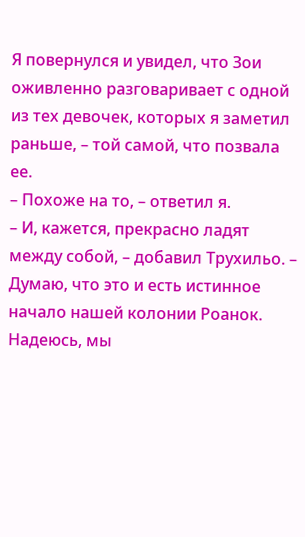Я повернулся и увидел, что Зои оживленно разговаривает с одной из тех девочек, которых я заметил раньше, – той самой, что позвала ее.
– Похоже на то, – ответил я.
– И, кажется, прекрасно ладят между собой, – добавил Трухильо. – Думаю, что это и есть истинное начало нашей колонии Роанок. Надеюсь, мы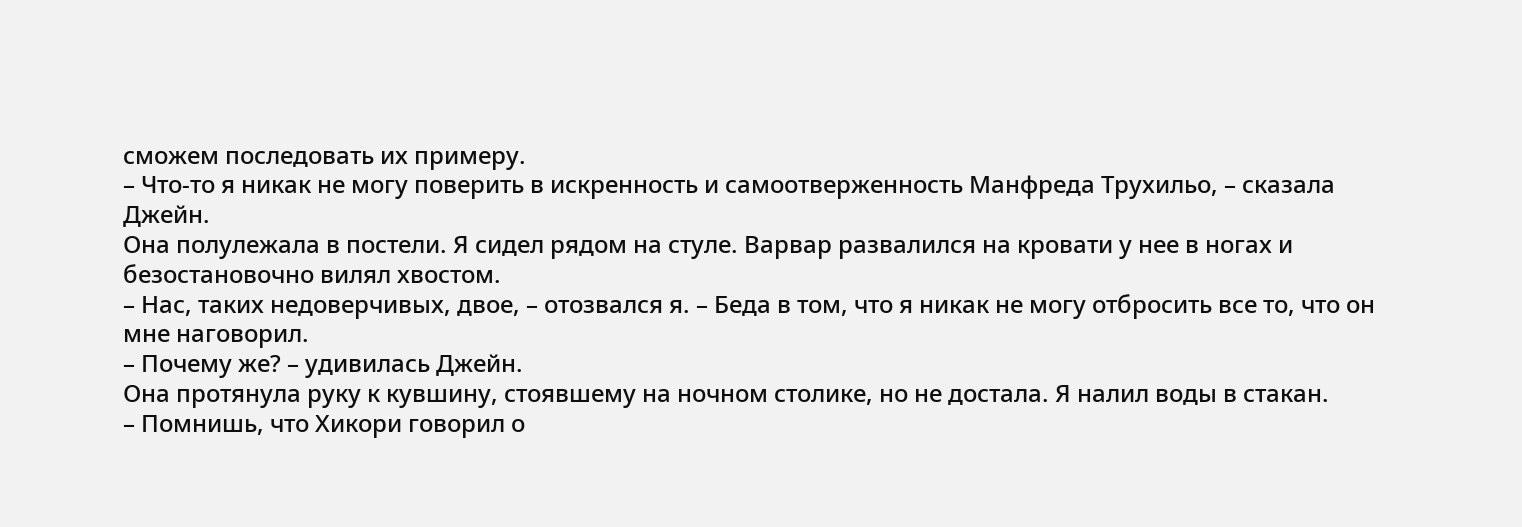сможем последовать их примеру.
– Что-то я никак не могу поверить в искренность и самоотверженность Манфреда Трухильо, – сказала Джейн.
Она полулежала в постели. Я сидел рядом на стуле. Варвар развалился на кровати у нее в ногах и безостановочно вилял хвостом.
– Нас, таких недоверчивых, двое, – отозвался я. – Беда в том, что я никак не могу отбросить все то, что он мне наговорил.
– Почему же? – удивилась Джейн.
Она протянула руку к кувшину, стоявшему на ночном столике, но не достала. Я налил воды в стакан.
– Помнишь, что Хикори говорил о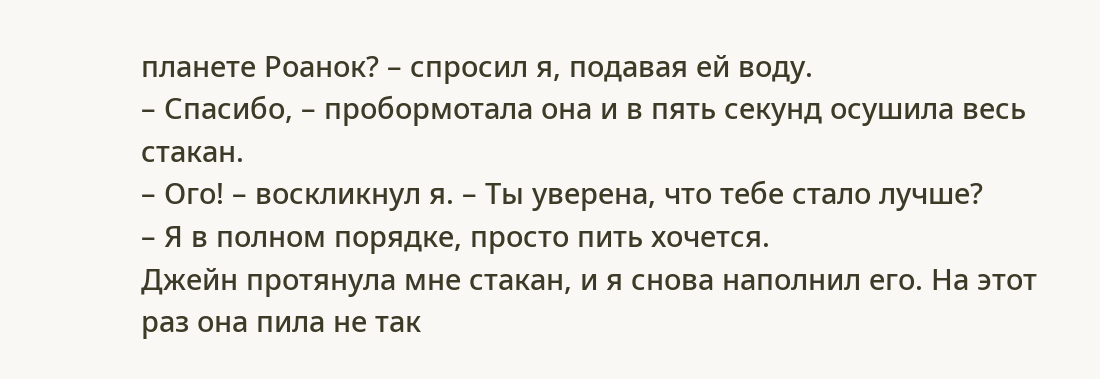планете Роанок? – спросил я, подавая ей воду.
– Спасибо, – пробормотала она и в пять секунд осушила весь стакан.
– Ого! – воскликнул я. – Ты уверена, что тебе стало лучше?
– Я в полном порядке, просто пить хочется.
Джейн протянула мне стакан, и я снова наполнил его. На этот раз она пила не так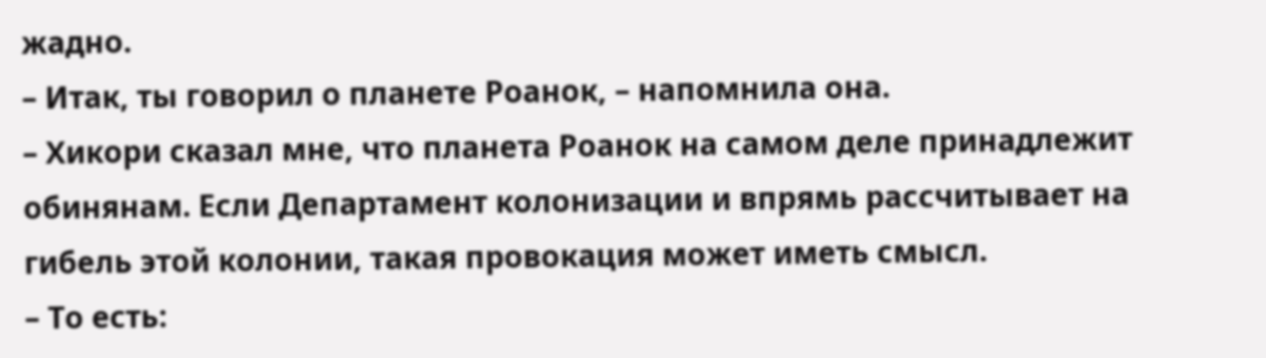жадно.
– Итак, ты говорил о планете Роанок, – напомнила она.
– Хикори сказал мне, что планета Роанок на самом деле принадлежит обинянам. Если Департамент колонизации и впрямь рассчитывает на гибель этой колонии, такая провокация может иметь смысл.
– То есть: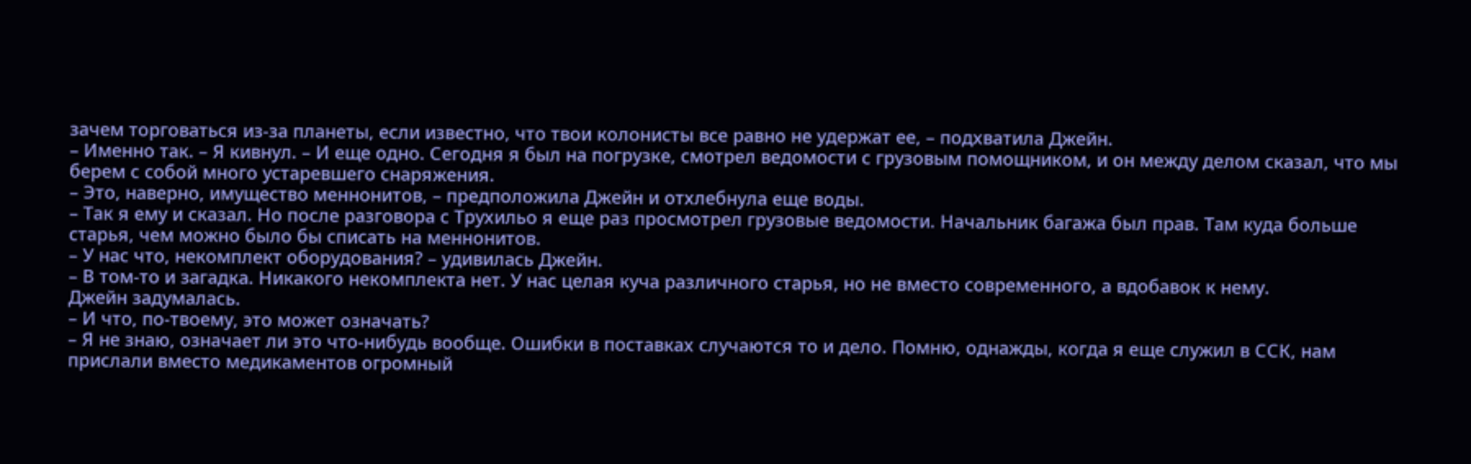зачем торговаться из-за планеты, если известно, что твои колонисты все равно не удержат ее, – подхватила Джейн.
– Именно так. – Я кивнул. – И еще одно. Сегодня я был на погрузке, смотрел ведомости с грузовым помощником, и он между делом сказал, что мы берем с собой много устаревшего снаряжения.
– Это, наверно, имущество меннонитов, – предположила Джейн и отхлебнула еще воды.
– Так я ему и сказал. Но после разговора с Трухильо я еще раз просмотрел грузовые ведомости. Начальник багажа был прав. Там куда больше старья, чем можно было бы списать на меннонитов.
– У нас что, некомплект оборудования? – удивилась Джейн.
– В том-то и загадка. Никакого некомплекта нет. У нас целая куча различного старья, но не вместо современного, а вдобавок к нему.
Джейн задумалась.
– И что, по-твоему, это может означать?
– Я не знаю, означает ли это что-нибудь вообще. Ошибки в поставках случаются то и дело. Помню, однажды, когда я еще служил в ССК, нам прислали вместо медикаментов огромный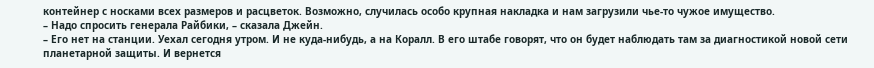контейнер с носками всех размеров и расцветок. Возможно, случилась особо крупная накладка и нам загрузили чье-то чужое имущество.
– Надо спросить генерала Райбики, – сказала Джейн.
– Его нет на станции. Уехал сегодня утром. И не куда-нибудь, а на Коралл. В его штабе говорят, что он будет наблюдать там за диагностикой новой сети планетарной защиты. И вернется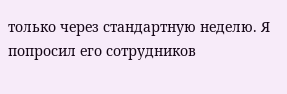только через стандартную неделю. Я попросил его сотрудников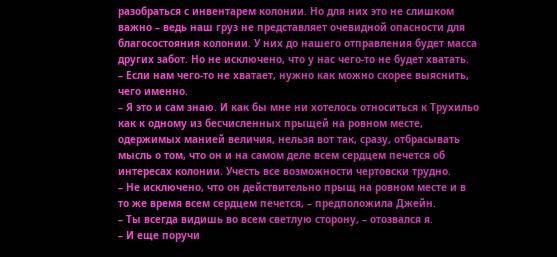разобраться с инвентарем колонии. Но для них это не слишком важно – ведь наш груз не представляет очевидной опасности для благосостояния колонии. У них до нашего отправления будет масса других забот. Но не исключено, что у нас чего-то не будет хватать.
– Если нам чего-то не хватает, нужно как можно скорее выяснить, чего именно.
– Я это и сам знаю. И как бы мне ни хотелось относиться к Трухильо как к одному из бесчисленных прыщей на ровном месте, одержимых манией величия, нельзя вот так, сразу, отбрасывать мысль о том, что он и на самом деле всем сердцем печется об интересах колонии. Учесть все возможности чертовски трудно.
– Не исключено, что он действительно прыщ на ровном месте и в то же время всем сердцем печется, – предположила Джейн.
– Ты всегда видишь во всем светлую сторону, – отозвался я.
– И еще поручи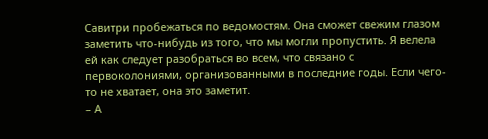Савитри пробежаться по ведомостям. Она сможет свежим глазом заметить что-нибудь из того, что мы могли пропустить. Я велела ей как следует разобраться во всем, что связано с первоколониями, организованными в последние годы. Если чего-то не хватает, она это заметит.
– А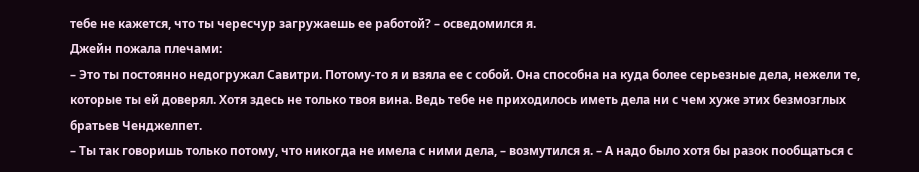тебе не кажется, что ты чересчур загружаешь ее работой? – осведомился я.
Джейн пожала плечами:
– Это ты постоянно недогружал Савитри. Потому-то я и взяла ее с собой. Она способна на куда более серьезные дела, нежели те, которые ты ей доверял. Хотя здесь не только твоя вина. Ведь тебе не приходилось иметь дела ни с чем хуже этих безмозглых братьев Ченджелпет.
– Ты так говоришь только потому, что никогда не имела с ними дела, – возмутился я. – А надо было хотя бы разок пообщаться с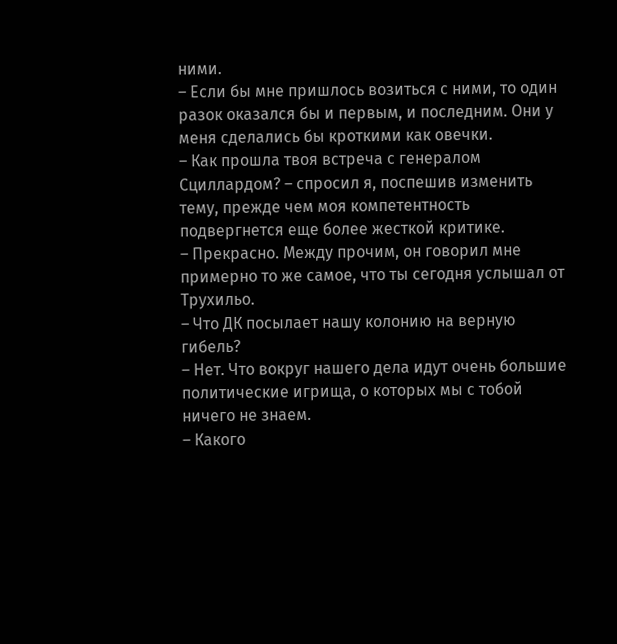ними.
– Если бы мне пришлось возиться с ними, то один разок оказался бы и первым, и последним. Они у меня сделались бы кроткими как овечки.
– Как прошла твоя встреча с генералом Сциллардом? – спросил я, поспешив изменить тему, прежде чем моя компетентность подвергнется еще более жесткой критике.
– Прекрасно. Между прочим, он говорил мне примерно то же самое, что ты сегодня услышал от Трухильо.
– Что ДК посылает нашу колонию на верную гибель?
– Нет. Что вокруг нашего дела идут очень большие политические игрища, о которых мы с тобой ничего не знаем.
– Какого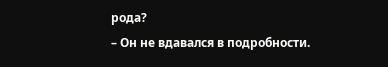рода?
– Он не вдавался в подробности.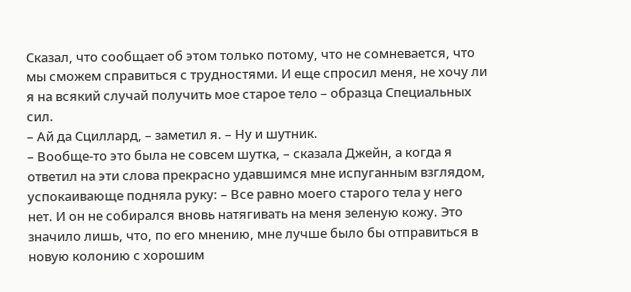Сказал, что сообщает об этом только потому, что не сомневается, что мы сможем справиться с трудностями. И еще спросил меня, не хочу ли я на всякий случай получить мое старое тело – образца Специальных сил.
– Ай да Сциллард, – заметил я. – Ну и шутник.
– Вообще-то это была не совсем шутка, – сказала Джейн, а когда я ответил на эти слова прекрасно удавшимся мне испуганным взглядом, успокаивающе подняла руку: – Все равно моего старого тела у него нет. И он не собирался вновь натягивать на меня зеленую кожу. Это значило лишь, что, по его мнению, мне лучше было бы отправиться в новую колонию с хорошим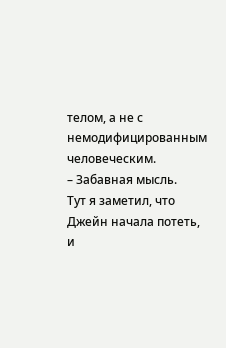телом, а не с немодифицированным человеческим.
– Забавная мысль.
Тут я заметил, что Джейн начала потеть, и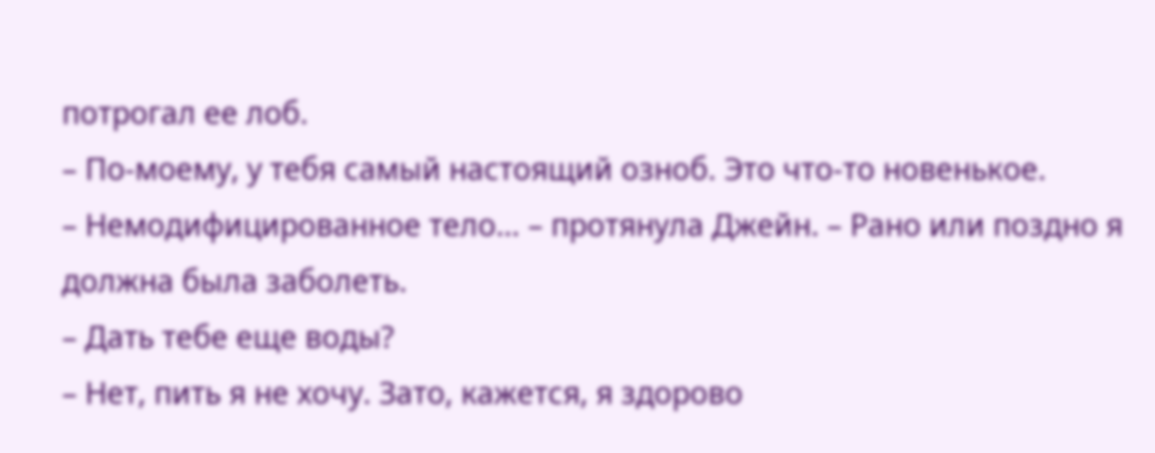потрогал ее лоб.
– По-моему, у тебя самый настоящий озноб. Это что-то новенькое.
– Немодифицированное тело… – протянула Джейн. – Рано или поздно я должна была заболеть.
– Дать тебе еще воды?
– Нет, пить я не хочу. Зато, кажется, я здорово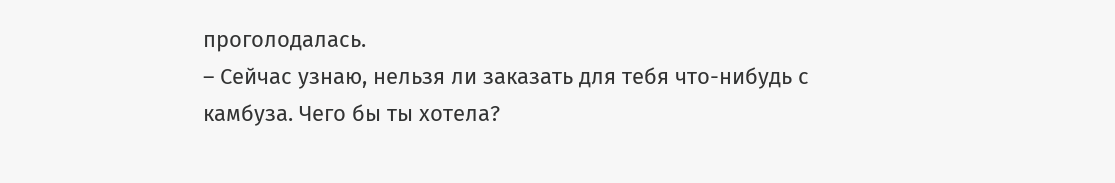проголодалась.
– Сейчас узнаю, нельзя ли заказать для тебя что-нибудь с камбуза. Чего бы ты хотела?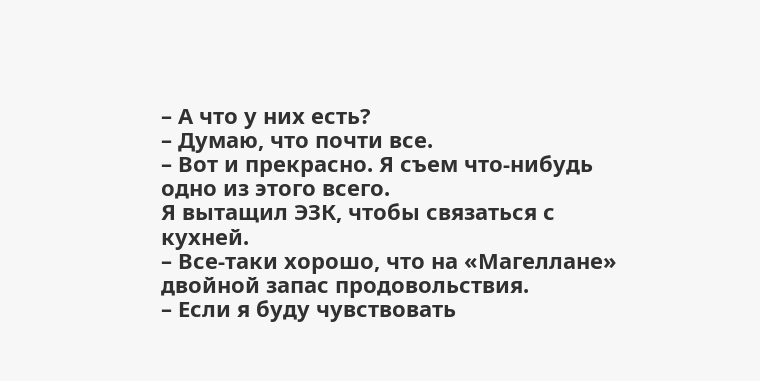– А что у них есть?
– Думаю, что почти все.
– Вот и прекрасно. Я съем что-нибудь одно из этого всего.
Я вытащил ЭЗК, чтобы связаться с кухней.
– Все-таки хорошо, что на «Магеллане» двойной запас продовольствия.
– Если я буду чувствовать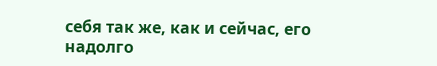себя так же, как и сейчас, его надолго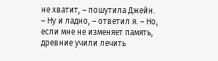не хватит, – пошутила Джейн.
– Ну и ладно, – ответил я. – Но, если мне не изменяет память, древние учили лечить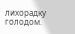лихорадку голодом.